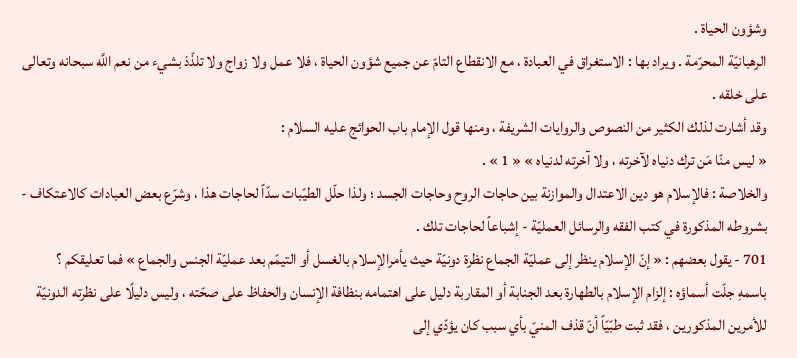وشؤون الحياة .
الرهبانيّة المحرّمة . ويراد بها : الاستغراق في العبادة ، مع الانقطاع التامّ عن جميع شؤون الحياة ، فلا عمل ولا زواج ولا تلذّذ بشيء من نعم اللَّه سبحانه وتعالى على خلقه .
وقد أشارت لذلك الكثير من النصوص والروايات الشريفة ، ومنها قول الإمام باب الحوائج عليه السلام :
« ليس منّا مَن ترك دنياه لآخرته ، ولا آخرته لدنياه » « 1 » .
والخلاصة : فالإسلام هو دين الاعتدال والموازنة بين حاجات الروح وحاجات الجسد ؛ ولذا حلّل الطيّبات سدّاً لحاجات هذا ، وشرّع بعض العبادات كالاعتكاف - بشروطه المذكورة في كتب الفقه والرسائل العمليّة - إشباعاً لحاجات تلك .
701 - يقول بعضهم : « إنّ الإسلام ينظر إلى عمليّة الجماع نظرة دونيّة حيث يأمرالإسلام بالغسل أو التيمّم بعد عمليّة الجنس والجماع » فما تعليقكم ؟
باسمهِ جلّت أسماؤه : إلزام الإسلام بالطهارة بعد الجنابة أو المقاربة دليل على اهتمامه بنظافة الإنسان والحفاظ على صحّته ، وليس دليلًا على نظرته الدونيّة للأمرين المذكورين ، فقد ثبت طبّيّاً أنّ قذف المنيّ بأي سبب كان يؤدّي إلى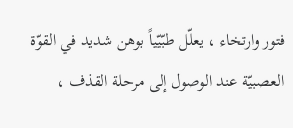فتور وارتخاء ، يعلّل طبّيّياً بوهن شديد في القوّة العصبيّة عند الوصول إلى مرحلة القذف ،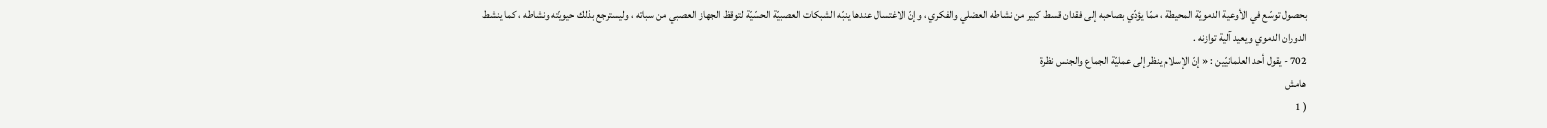بحصول توسّع في الأوعية الدمويّة المحيطة ، ممّا يؤدّي بصاحبه إلى فقدان قسط كبير من نشاطه العضلي والفكري ، وإنّ الاغتسال عندها ينبّه الشبكات العصبيّة الحسّيّة لتوقظ الجهاز العصبي من سباته ، وليسترجع بذلك حيويّته ونشاطه ، كما ينشط الدوران الدموي ويعيد آلية توازنه .
702 - يقول أحد العلمانيّين : « إنّ الإسلام ينظر إلى عمليّة الجماع والجنس نظرة
هامش
( 1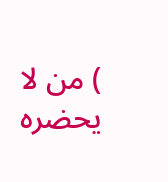) من لا يحضره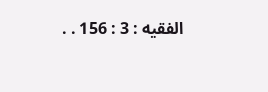الفقيه : 3 : 156 . .